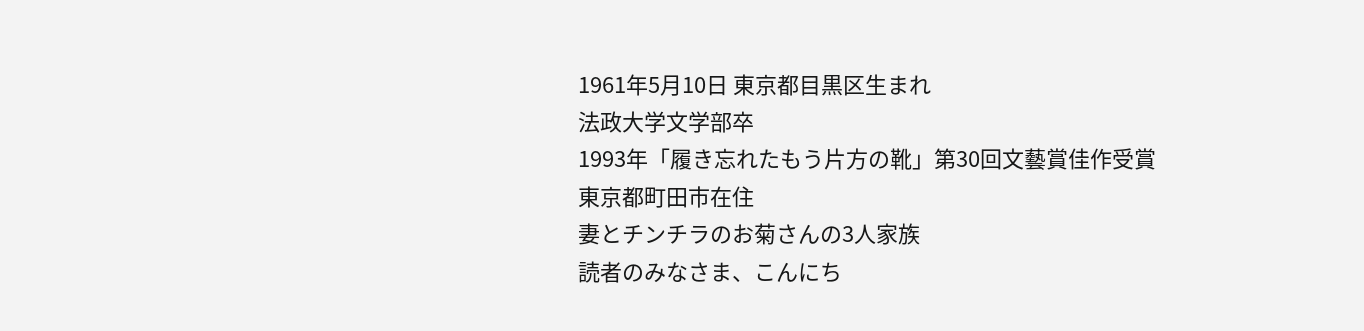1961年5月10日 東京都目黒区生まれ
法政大学文学部卒
1993年「履き忘れたもう片方の靴」第30回文藝賞佳作受賞
東京都町田市在住
妻とチンチラのお菊さんの3人家族
読者のみなさま、こんにち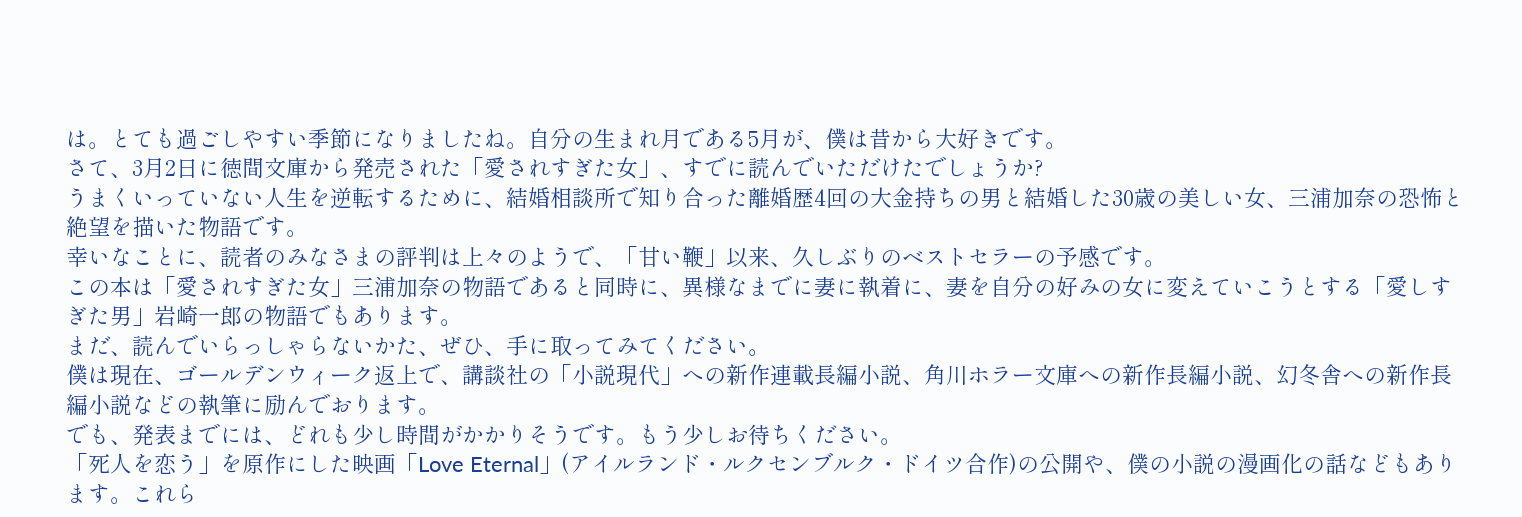は。とても過ごしやすい季節になりましたね。自分の生まれ月である5月が、僕は昔から大好きです。
さて、3月2日に徳間文庫から発売された「愛されすぎた女」、すでに読んでいただけたでしょうか?
うまくいっていない人生を逆転するために、結婚相談所で知り合った離婚歴4回の大金持ちの男と結婚した30歳の美しい女、三浦加奈の恐怖と絶望を描いた物語です。
幸いなことに、読者のみなさまの評判は上々のようで、「甘い鞭」以来、久しぶりのベストセラーの予感です。
この本は「愛されすぎた女」三浦加奈の物語であると同時に、異様なまでに妻に執着に、妻を自分の好みの女に変えていこうとする「愛しすぎた男」岩崎一郎の物語でもあります。
まだ、読んでいらっしゃらないかた、ぜひ、手に取ってみてください。
僕は現在、ゴールデンウィーク返上で、講談社の「小説現代」への新作連載長編小説、角川ホラー文庫への新作長編小説、幻冬舎への新作長編小説などの執筆に励んでおります。
でも、発表までには、どれも少し時間がかかりそうです。もう少しお待ちください。
「死人を恋う」を原作にした映画「Love Eternal」(アイルランド・ルクセンブルク・ドイツ合作)の公開や、僕の小説の漫画化の話などもあります。これら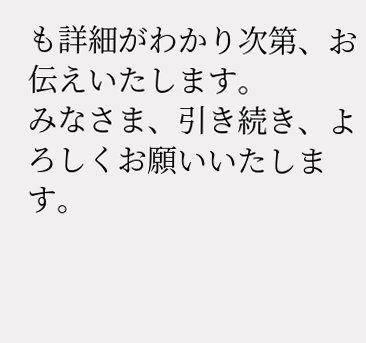も詳細がわかり次第、お伝えいたします。
みなさま、引き続き、よろしくお願いいたします。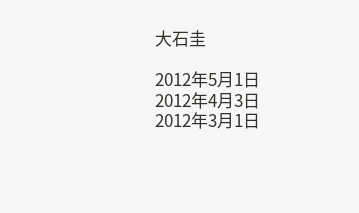大石圭

2012年5月1日
2012年4月3日
2012年3月1日